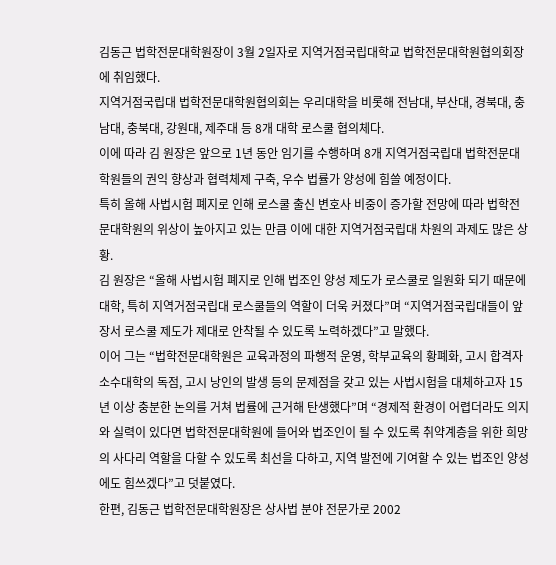김동근 법학전문대학원장이 3월 2일자로 지역거점국립대학교 법학전문대학원협의회장에 취임했다.
지역거점국립대 법학전문대학원협의회는 우리대학을 비롯해 전남대, 부산대, 경북대, 충남대, 충북대, 강원대, 제주대 등 8개 대학 로스쿨 협의체다.
이에 따라 김 원장은 앞으로 1년 동안 임기를 수행하며 8개 지역거점국립대 법학전문대학원들의 권익 향상과 협력체제 구축, 우수 법률가 양성에 힘쓸 예정이다.
특히 올해 사법시험 폐지로 인해 로스쿨 출신 변호사 비중이 증가할 전망에 따라 법학전문대학원의 위상이 높아지고 있는 만큼 이에 대한 지역거점국립대 차원의 과제도 많은 상황.
김 원장은 “올해 사법시험 폐지로 인해 법조인 양성 제도가 로스쿨로 일원화 되기 때문에 대학, 특히 지역거점국립대 로스쿨들의 역할이 더욱 커졌다”며 “지역거점국립대들이 앞장서 로스쿨 제도가 제대로 안착될 수 있도록 노력하겠다”고 말했다.
이어 그는 “법학전문대학원은 교육과정의 파행적 운영, 학부교육의 황폐화, 고시 합격자 소수대학의 독점, 고시 낭인의 발생 등의 문제점을 갖고 있는 사법시험을 대체하고자 15년 이상 충분한 논의를 거쳐 법률에 근거해 탄생했다”며 “경제적 환경이 어렵더라도 의지와 실력이 있다면 법학전문대학원에 들어와 법조인이 될 수 있도록 취약계층을 위한 희망의 사다리 역할을 다할 수 있도록 최선을 다하고, 지역 발전에 기여할 수 있는 법조인 양성에도 힘쓰겠다”고 덧붙였다.
한편, 김동근 법학전문대학원장은 상사법 분야 전문가로 2002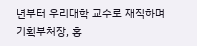년부터 우리대학 교수로 재직하며 기획부처장, 홍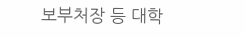보부처장 등 대학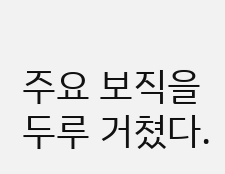주요 보직을 두루 거쳤다.